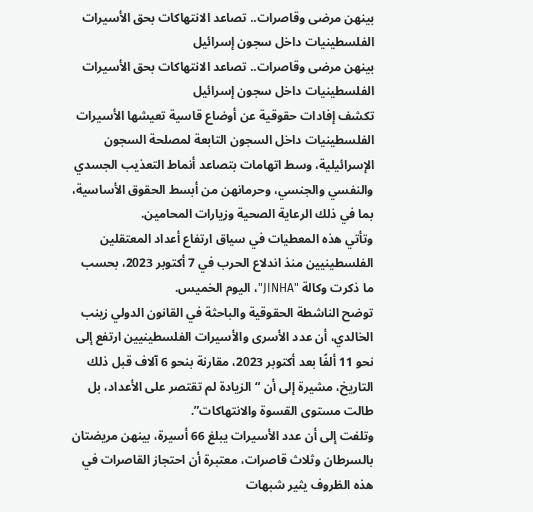بينهن مرضى وقاصرات.. تصاعد الانتهاكات بحق الأسيرات الفلسطينيات داخل سجون إسرائيل
بينهن مرضى وقاصرات.. تصاعد الانتهاكات بحق الأسيرات الفلسطينيات داخل سجون إسرائيل
تكشف إفادات حقوقية عن أوضاع قاسية تعيشها الأسيرات الفلسطينيات داخل السجون التابعة لمصلحة السجون الإسرائيلية، وسط اتهامات بتصاعد أنماط التعذيب الجسدي والنفسي والجنسي، وحرمانهن من أبسط الحقوق الأساسية، بما في ذلك الرعاية الصحية وزيارات المحامين.
وتأتي هذه المعطيات في سياق ارتفاع أعداد المعتقلين الفلسطينيين منذ اندلاع الحرب في 7 أكتوبر 2023، بحسب ما ذكرت وكالة "JINHA"، اليوم الخميس.
توضح الناشطة الحقوقية والباحثة في القانون الدولي زينب الخالدي، أن عدد الأسرى والأسيرات الفلسطينيين ارتفع إلى نحو 11 ألفًا بعد أكتوبر 2023، مقارنة بنحو 6 آلاف قبل ذلك التاريخ، مشيرة إلى أن “الزيادة لم تقتصر على الأعداد، بل طالت مستوى القسوة والانتهاكات”.
وتلفت إلى أن عدد الأسيرات يبلغ 66 أسيرة، بينهن مريضتان بالسرطان وثلاث قاصرات، معتبرة أن احتجاز القاصرات في هذه الظروف يثير شبهات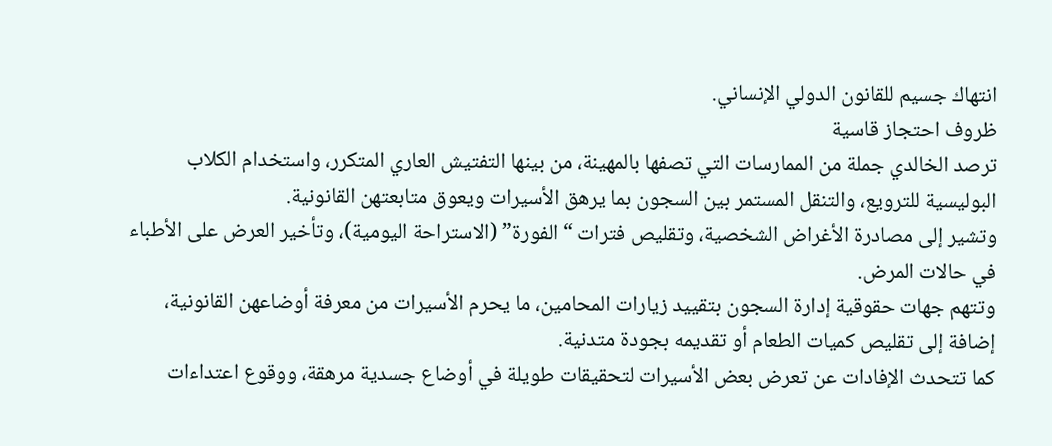انتهاك جسيم للقانون الدولي الإنساني.
ظروف احتجاز قاسية
ترصد الخالدي جملة من الممارسات التي تصفها بالمهينة، من بينها التفتيش العاري المتكرر، واستخدام الكلاب البوليسية للترويع، والتنقل المستمر بين السجون بما يرهق الأسيرات ويعوق متابعتهن القانونية.
وتشير إلى مصادرة الأغراض الشخصية، وتقليص فترات “الفورة” (الاستراحة اليومية)، وتأخير العرض على الأطباء في حالات المرض.
وتتهم جهات حقوقية إدارة السجون بتقييد زيارات المحامين، ما يحرم الأسيرات من معرفة أوضاعهن القانونية، إضافة إلى تقليص كميات الطعام أو تقديمه بجودة متدنية.
كما تتحدث الإفادات عن تعرض بعض الأسيرات لتحقيقات طويلة في أوضاع جسدية مرهقة، ووقوع اعتداءات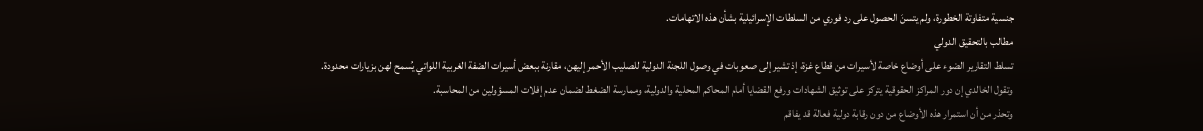جنسية متفاوتة الخطورة، ولم يتسنَ الحصول على رد فوري من السلطات الإسرائيلية بشأن هذه الاتهامات.
مطالب بالتحقيق الدولي
تسلط التقارير الضوء على أوضاع خاصة لأسيرات من قطاع غزة، إذ تشير إلى صعوبات في وصول اللجنة الدولية للصليب الأحمر إليهن، مقارنة ببعض أسيرات الضفة الغربية اللواتي يُسمح لهن بزيارات محدودة.
وتقول الخالدي إن دور المراكز الحقوقية يتركز على توثيق الشهادات ورفع القضايا أمام المحاكم المحلية والدولية، وممارسة الضغط لضمان عدم إفلات المسؤولين من المحاسبة.
وتحذر من أن استمرار هذه الأوضاع من دون رقابة دولية فعالة قد يفاقم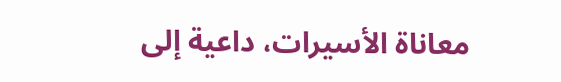معاناة الأسيرات، داعية إلى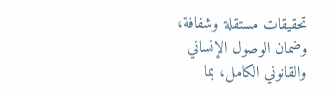تحقيقات مستقلة وشفافة، وضمان الوصول الإنساني والقانوني الكامل، بما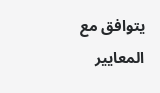يتوافق مع المعايير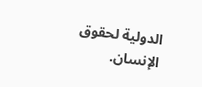الدولية لحقوق الإنسان.